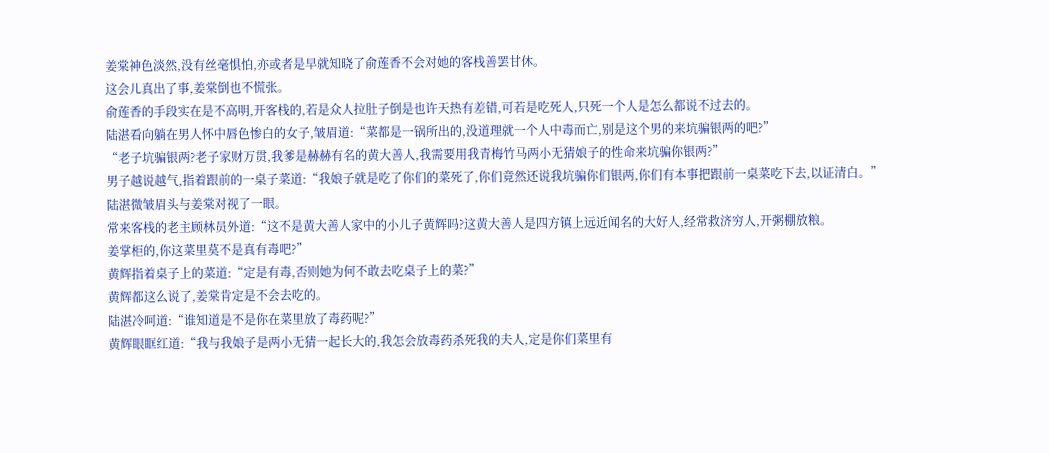姜棠神色淡然,没有丝毫惧怕,亦或者是早就知晓了俞莲香不会对她的客栈善罢甘休。
这会儿真出了事,姜棠倒也不慌张。
俞莲香的手段实在是不高明,开客栈的,若是众人拉肚子倒是也许天热有差错,可若是吃死人,只死一个人是怎么都说不过去的。
陆湛看向躺在男人怀中唇色惨白的女子,皱眉道:“菜都是一锅所出的,没道理就一个人中毒而亡,别是这个男的来坑骗银两的吧?”
“老子坑骗银两?老子家财万贯,我爹是赫赫有名的黄大善人,我需要用我青梅竹马两小无猜娘子的性命来坑骗你银两?”
男子越说越气,指着跟前的一桌子菜道:“我娘子就是吃了你们的菜死了,你们竟然还说我坑骗你们银两,你们有本事把跟前一桌菜吃下去,以证清白。”
陆湛微皱眉头与姜棠对视了一眼。
常来客栈的老主顾林员外道:“这不是黄大善人家中的小儿子黄辉吗?这黄大善人是四方镇上远近闻名的大好人,经常救济穷人,开粥棚放粮。
姜掌柜的,你这菜里莫不是真有毒吧?”
黄辉指着桌子上的菜道:“定是有毒,否则她为何不敢去吃桌子上的菜?”
黄辉都这么说了,姜棠肯定是不会去吃的。
陆湛冷呵道:“谁知道是不是你在菜里放了毒药呢?”
黄辉眼眶红道:“我与我娘子是两小无猜一起长大的,我怎会放毒药杀死我的夫人,定是你们菜里有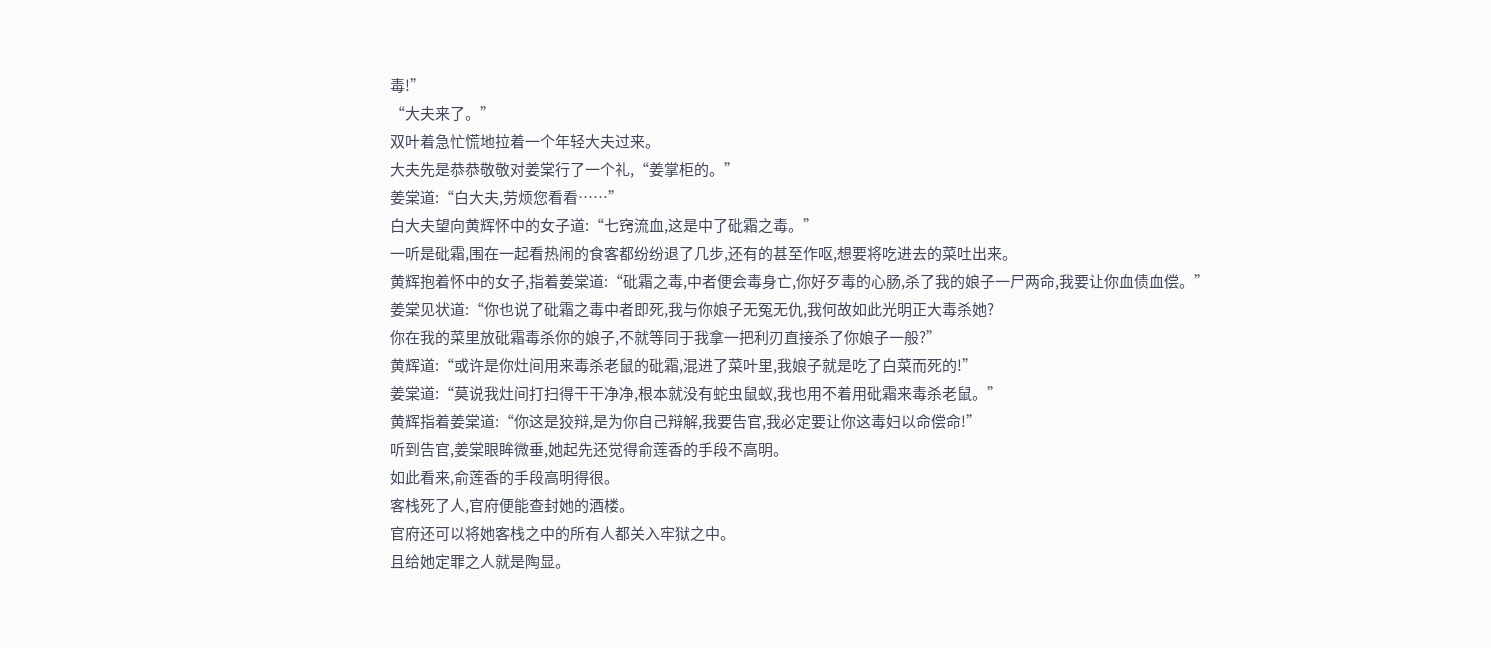毒!”
“大夫来了。”
双叶着急忙慌地拉着一个年轻大夫过来。
大夫先是恭恭敬敬对姜棠行了一个礼,“姜掌柜的。”
姜棠道:“白大夫,劳烦您看看……”
白大夫望向黄辉怀中的女子道:“七窍流血,这是中了砒霜之毒。”
一听是砒霜,围在一起看热闹的食客都纷纷退了几步,还有的甚至作呕,想要将吃进去的菜吐出来。
黄辉抱着怀中的女子,指着姜棠道:“砒霜之毒,中者便会毒身亡,你好歹毒的心肠,杀了我的娘子一尸两命,我要让你血债血偿。”
姜棠见状道:“你也说了砒霜之毒中者即死,我与你娘子无冤无仇,我何故如此光明正大毒杀她?
你在我的菜里放砒霜毒杀你的娘子,不就等同于我拿一把利刃直接杀了你娘子一般?”
黄辉道:“或许是你灶间用来毒杀老鼠的砒霜,混进了菜叶里,我娘子就是吃了白菜而死的!”
姜棠道:“莫说我灶间打扫得干干净净,根本就没有蛇虫鼠蚁,我也用不着用砒霜来毒杀老鼠。”
黄辉指着姜棠道:“你这是狡辩,是为你自己辩解,我要告官,我必定要让你这毒妇以命偿命!”
听到告官,姜棠眼眸微垂,她起先还觉得俞莲香的手段不高明。
如此看来,俞莲香的手段高明得很。
客栈死了人,官府便能查封她的酒楼。
官府还可以将她客栈之中的所有人都关入牢狱之中。
且给她定罪之人就是陶显。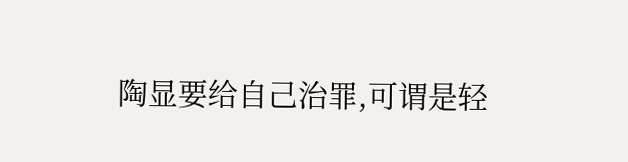陶显要给自己治罪,可谓是轻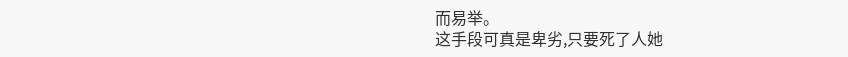而易举。
这手段可真是卑劣,只要死了人她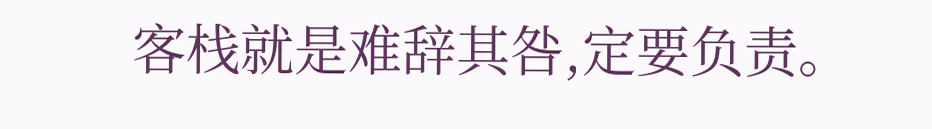客栈就是难辞其咎,定要负责。